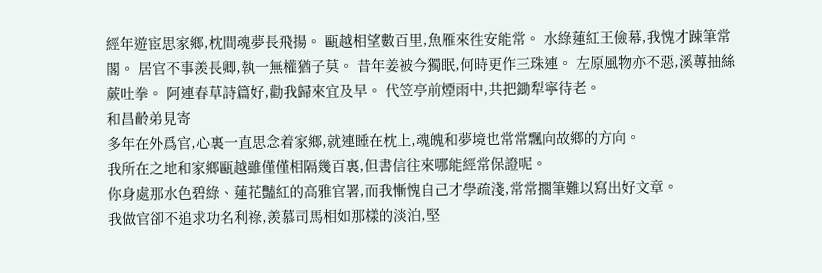經年遊宦思家鄉,枕間魂夢長飛揚。 甌越相望數百里,魚雁來徃安能常。 水綠蓮紅王儉幕,我愧才踈筆常閣。 居官不事羨長卿,執一無權猶子莫。 昔年姜被今獨眠,何時更作三珠連。 左原風物亦不惡,溪蓴抽絲蕨吐拳。 阿連春草詩篇好,勸我歸來宜及早。 代笠亭前煙雨中,共把鋤犁寧待老。
和昌齡弟見寄
多年在外爲官,心裏一直思念着家鄉,就連睡在枕上,魂魄和夢境也常常飄向故鄉的方向。
我所在之地和家鄉甌越雖僅僅相隔幾百裏,但書信往來哪能經常保證呢。
你身處那水色碧綠、蓮花豔紅的高雅官署,而我慚愧自己才學疏淺,常常擱筆難以寫出好文章。
我做官卻不追求功名利祿,羨慕司馬相如那樣的淡泊,堅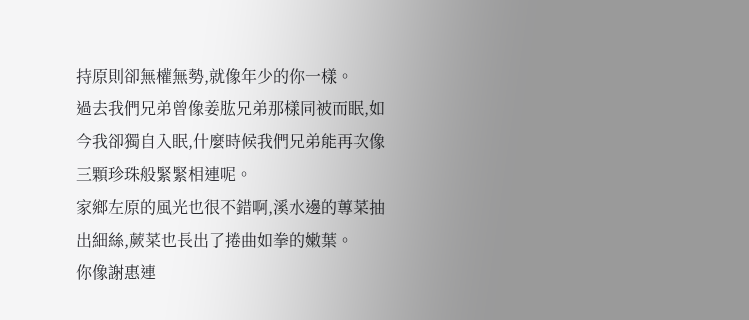持原則卻無權無勢,就像年少的你一樣。
過去我們兄弟曾像姜肱兄弟那樣同被而眠,如今我卻獨自入眠,什麼時候我們兄弟能再次像三顆珍珠般緊緊相連呢。
家鄉左原的風光也很不錯啊,溪水邊的蓴菜抽出細絲,蕨菜也長出了捲曲如拳的嫩葉。
你像謝惠連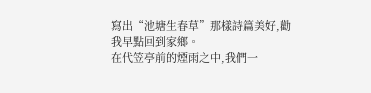寫出“池塘生春草”那樣詩篇美好,勸我早點回到家鄉。
在代笠亭前的煙雨之中,我們一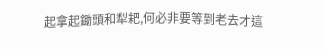起拿起鋤頭和犁耙,何必非要等到老去才這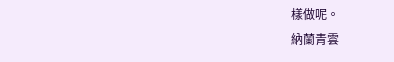樣做呢。
納蘭青雲